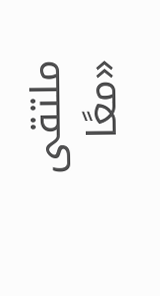ملتقى «معًا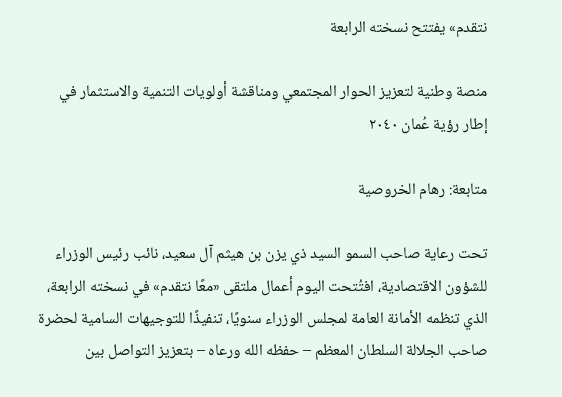نتقدم» يفتتح نسخته الرابعة

منصة وطنية لتعزيز الحوار المجتمعي ومناقشة أولويات التنمية والاستثمار في إطار رؤية عُمان ٢٠٤٠

متابعة: رهام الخروصية

تحت رعاية صاحب السمو السيد ذي يزن بن هيثم آل سعيد، نائب رئيس الوزراء للشؤون الاقتصادية، افتُتحت اليوم أعمال ملتقى «معًا نتقدم» في نسخته الرابعة، الذي تنظمه الأمانة العامة لمجلس الوزراء سنويًا، تنفيذًا للتوجيهات السامية لحضرة صاحب الجلالة السلطان المعظم – حفظه الله ورعاه – بتعزيز التواصل بين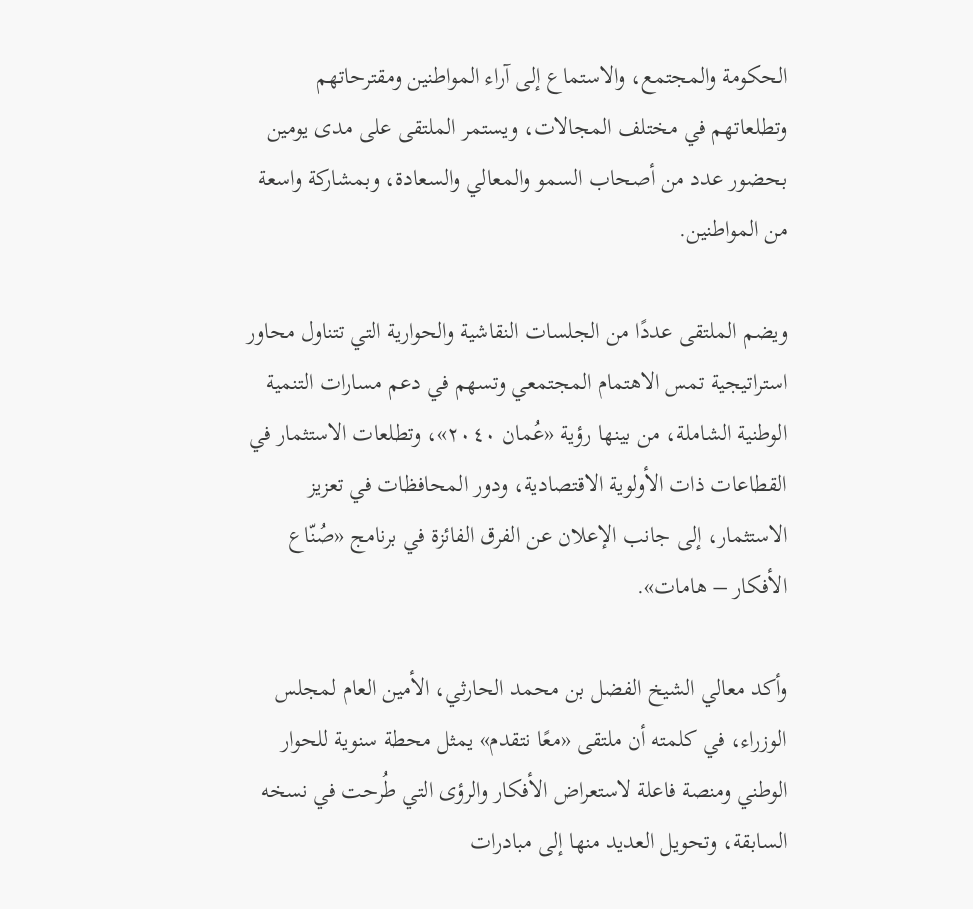الحكومة والمجتمع، والاستماع إلى آراء المواطنين ومقترحاتهم وتطلعاتهم في مختلف المجالات، ويستمر الملتقى على مدى يومين بحضور عدد من أصحاب السمو والمعالي والسعادة، وبمشاركة واسعة من المواطنين.

ويضم الملتقى عددًا من الجلسات النقاشية والحوارية التي تتناول محاور استراتيجية تمس الاهتمام المجتمعي وتسهم في دعم مسارات التنمية الوطنية الشاملة، من بينها رؤية «عُمان ٢٠٤٠»، وتطلعات الاستثمار في القطاعات ذات الأولوية الاقتصادية، ودور المحافظات في تعزيز الاستثمار، إلى جانب الإعلان عن الفرق الفائزة في برنامج «صُنّاع الأفكار – هامات».

وأكد معالي الشيخ الفضل بن محمد الحارثي، الأمين العام لمجلس الوزراء، في كلمته أن ملتقى «معًا نتقدم» يمثل محطة سنوية للحوار الوطني ومنصة فاعلة لاستعراض الأفكار والرؤى التي طُرحت في نسخه السابقة، وتحويل العديد منها إلى مبادرات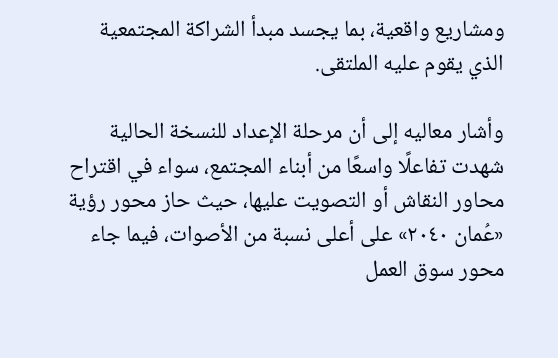ومشاريع واقعية، بما يجسد مبدأ الشراكة المجتمعية الذي يقوم عليه الملتقى.

وأشار معاليه إلى أن مرحلة الإعداد للنسخة الحالية شهدت تفاعلًا واسعًا من أبناء المجتمع، سواء في اقتراح محاور النقاش أو التصويت عليها، حيث حاز محور رؤية «عُمان ٢٠٤٠» على أعلى نسبة من الأصوات، فيما جاء محور سوق العمل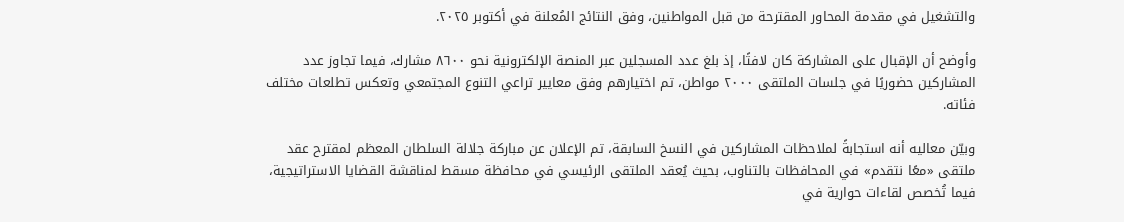والتشغيل في مقدمة المحاور المقترحة من قبل المواطنين، وفق النتائج المُعلنة في أكتوبر ٢٠٢٥.

وأوضح أن الإقبال على المشاركة كان لافتًا، إذ بلغ عدد المسجلين عبر المنصة الإلكترونية نحو ٨٦٠٠ مشارك، فيما تجاوز عدد المشاركين حضوريًا في جلسات الملتقى ٢٠٠٠ مواطن، تم اختيارهم وفق معايير تراعي التنوع المجتمعي وتعكس تطلعات مختلف فئاته.

وبيّن معاليه أنه استجابةً لملاحظات المشاركين في النسخ السابقة، تم الإعلان عن مباركة جلالة السلطان المعظم لمقترح عقد ملتقى «معًا نتقدم» في المحافظات بالتناوب، بحيث يُعقد الملتقى الرئيسي في محافظة مسقط لمناقشة القضايا الاستراتيجية، فيما تُخصص لقاءات حوارية في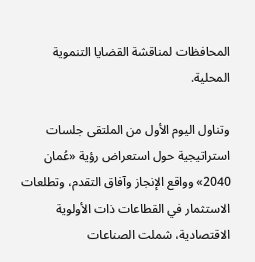المحافظات لمناقشة القضايا التنموية المحلية.

وتناول اليوم الأول من الملتقى جلسات استراتيجية حول استعراض رؤية «عُمان 2040» وواقع الإنجاز وآفاق التقدم، وتطلعات الاستثمار في القطاعات ذات الأولوية الاقتصادية، شملت الصناعات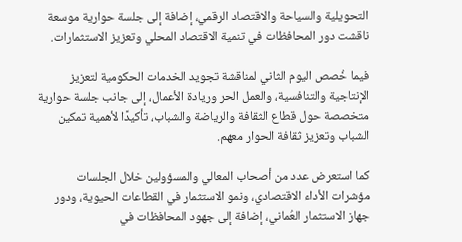التحويلية والسياحة والاقتصاد الرقمي، إضافة إلى جلسة حوارية موسعة ناقشت دور المحافظات في تنمية الاقتصاد المحلي وتعزيز الاستثمارات.

فيما خُصص اليوم الثاني لمناقشة تجويد الخدمات الحكومية لتعزيز الإنتاجية والتنافسية، والعمل الحر وريادة الأعمال، إلى جانب جلسة حوارية متخصصة حول قطاع الثقافة والرياضة والشباب، تأكيدًا لأهمية تمكين الشباب وتعزيز ثقافة الحوار معهم.

كما استعرض عدد من أصحاب المعالي والمسؤولين خلال الجلسات مؤشرات الأداء الاقتصادي، ونمو الاستثمار في القطاعات الحيوية، ودور جهاز الاستثمار العُماني، إضافة إلى جهود المحافظات في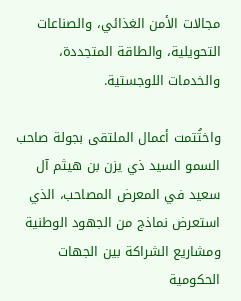مجالات الأمن الغذائي، والصناعات التحويلية، والطاقة المتجددة، والخدمات اللوجستية.

واختُتمت أعمال الملتقى بجولة صاحب السمو السيد ذي يزن بن هيثم آل سعيد في المعرض المصاحب، الذي استعرض نماذج من الجهود الوطنية ومشاريع الشراكة بين الجهات الحكومية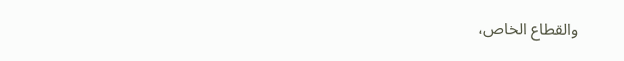والقطاع الخاص،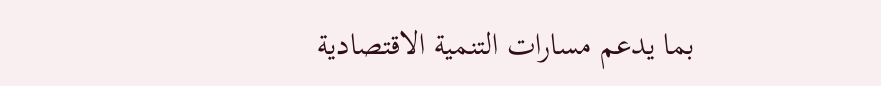بما يدعم مسارات التنمية الاقتصادية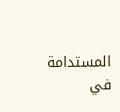المستدامة في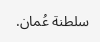سلطنة عُمان.